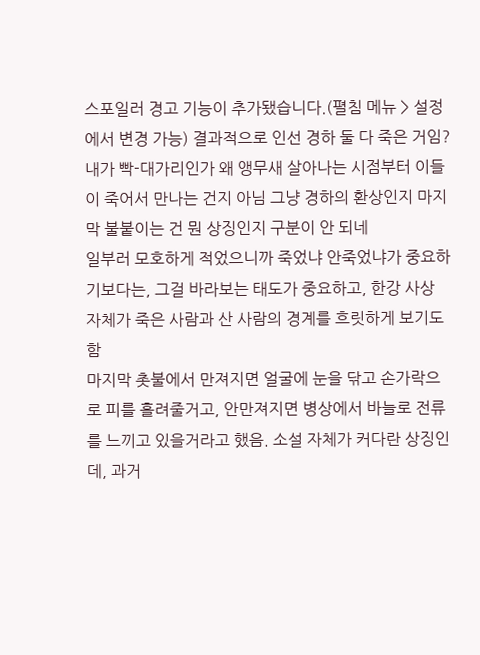스포일러 경고 기능이 추가됐습니다.(펼침 메뉴 > 설정에서 변경 가능) 결과적으로 인선 경하 둘 다 죽은 거임?내가 빡-대가리인가 왜 앵무새 살아나는 시점부터 이들이 죽어서 만나는 건지 아님 그냥 경하의 환상인지 마지막 불붙이는 건 뭔 상징인지 구분이 안 되네
일부러 모호하게 적었으니까 죽었냐 안죽었냐가 중요하기보다는, 그걸 바라보는 태도가 중요하고, 한강 사상 자체가 죽은 사람과 산 사람의 경계를 흐릿하게 보기도 함
마지막 촛불에서 만져지면 얼굴에 눈을 닦고 손가락으로 피를 흘려줄거고, 안만져지면 병상에서 바늘로 전류를 느끼고 있을거라고 했음. 소설 자체가 커다란 상징인데, 과거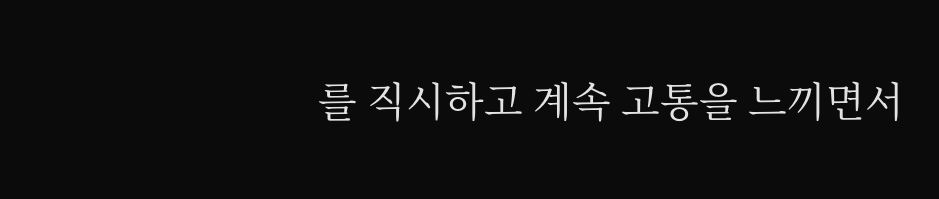를 직시하고 계속 고통을 느끼면서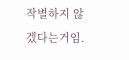작별하지 않겠다는거임.